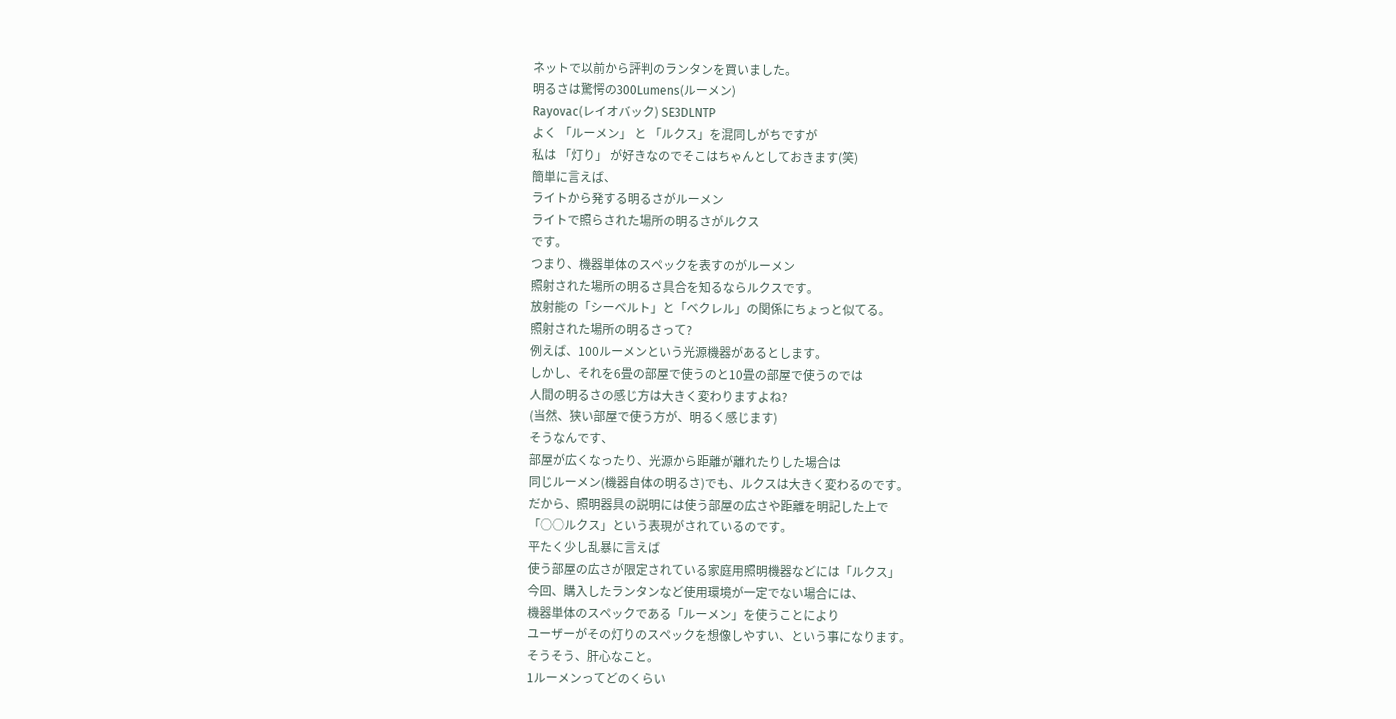ネットで以前から評判のランタンを買いました。
明るさは驚愕の300Lumens(ルーメン)
Rayovac(レイオバック) SE3DLNTP
よく 「ルーメン」 と 「ルクス」を混同しがちですが
私は 「灯り」 が好きなのでそこはちゃんとしておきます(笑)
簡単に言えば、
ライトから発する明るさがルーメン
ライトで照らされた場所の明るさがルクス
です。
つまり、機器単体のスペックを表すのがルーメン
照射された場所の明るさ具合を知るならルクスです。
放射能の「シーベルト」と「ベクレル」の関係にちょっと似てる。
照射された場所の明るさって?
例えば、100ルーメンという光源機器があるとします。
しかし、それを6畳の部屋で使うのと10畳の部屋で使うのでは
人間の明るさの感じ方は大きく変わりますよね?
(当然、狭い部屋で使う方が、明るく感じます)
そうなんです、
部屋が広くなったり、光源から距離が離れたりした場合は
同じルーメン(機器自体の明るさ)でも、ルクスは大きく変わるのです。
だから、照明器具の説明には使う部屋の広さや距離を明記した上で
「○○ルクス」という表現がされているのです。
平たく少し乱暴に言えば
使う部屋の広さが限定されている家庭用照明機器などには「ルクス」
今回、購入したランタンなど使用環境が一定でない場合には、
機器単体のスペックである「ルーメン」を使うことにより
ユーザーがその灯りのスペックを想像しやすい、という事になります。
そうそう、肝心なこと。
1ルーメンってどのくらい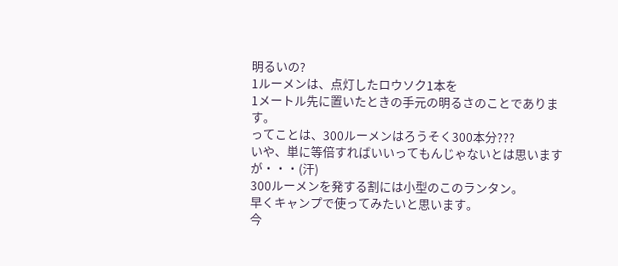明るいの?
1ルーメンは、点灯したロウソク1本を
1メートル先に置いたときの手元の明るさのことであります。
ってことは、300ルーメンはろうそく300本分???
いや、単に等倍すればいいってもんじゃないとは思いますが・・・(汗)
300ルーメンを発する割には小型のこのランタン。
早くキャンプで使ってみたいと思います。
今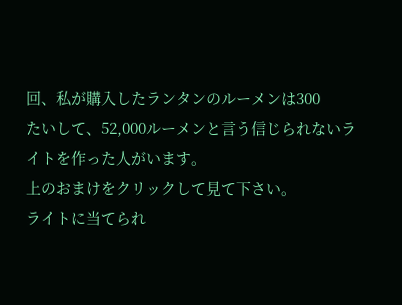回、私が購入したランタンのルーメンは300
たいして、52,000ルーメンと言う信じられないライトを作った人がいます。
上のおまけをクリックして見て下さい。
ライトに当てられ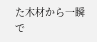た木材から一瞬で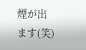煙が出ます(笑)